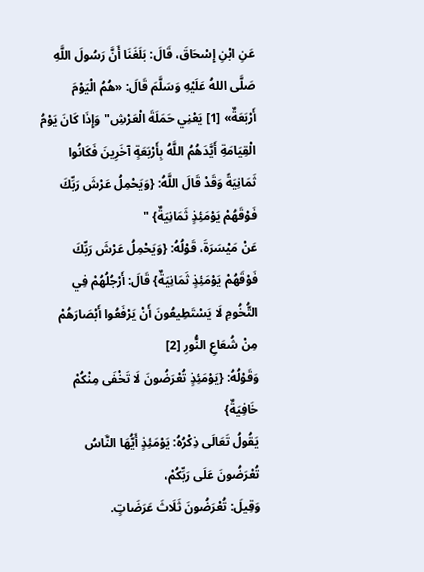عَنِ ابْنِ إِسْحَاقَ، قَالَ: بَلَغَنَا أَنَّ رَسُولَ اللَّهِ صَلَّى اللهُ عَلَيْهِ وَسَلَّمَ قَالَ: «هُمُ الْيَوْمَ أَرْبَعَةٌ» [1] يَعْنِي حَمَلَةَ الْعَرْشِ"وَإِذَا كَانَ يَوْمُ الْقِيَامَةِ أَيَّدَهُمُ اللَّهُ بِأَرْبَعَةٍ آخَرِينَ فَكَانُوا ثَمَانِيَةً وَقَدْ قَالَ اللَّهُ: {وَيَحْمِلُ عَرْشَ رَبِّكَ فَوْقَهُمْ يَوْمَئِذٍ ثَمَانِيَةٌ} "
عَنْ مَيْسَرَةَ، قَوْلُهُ: {وَيَحْمِلُ عَرْشَ رَبِّكَ فَوْقَهُمْ يَوْمَئِذٍ ثَمَانِيَةٌ} قَالَ: أَرْجُلُهُمْ فِي التُّخُومِ لَا يَسْتَطِيعُونَ أَنْ يَرْفَعُوا أَبْصَارَهُمْ مِنْ شُعَاعِ النُّورِ [2]
وَقَوْلُهُ: {يَوْمَئِذٍ تُعْرَضُونَ لَا تَخْفَى مِنْكُمْ خَافِيَةٌ}
يَقُولُ تَعَالَى ذِكْرُهُ: يَوْمَئِذٍ أَيُّهَا النَّاسُ تُعْرَضُونَ عَلَى رَبِّكُمْ،
وَقِيلَ: تُعْرَضُونَ ثَلَاثَ عَرَضَاتٍ.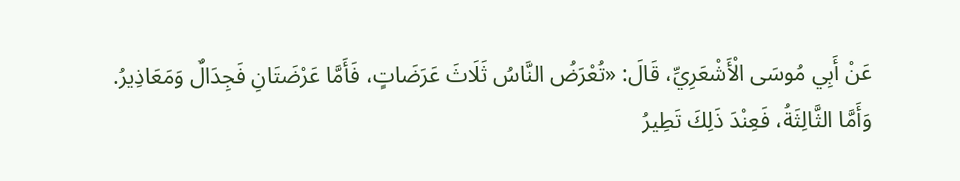عَنْ أَبِي مُوسَى الْأَشْعَرِيِّ، قَالَ: «تُعْرَضُ النَّاسُ ثَلَاثَ عَرَضَاتٍ، فَأَمَّا عَرْضَتَانِ فَجِدَالٌ وَمَعَاذِيرُ.
وَأَمَّا الثَّالِثَةُ، فَعِنْدَ ذَلِكَ تَطِيرُ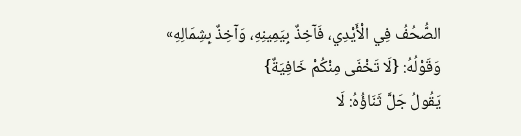الصُّحُفُ فِي الْأَيْدِي، فَآخِذٌ بِيَمِينِهِ، وَآخِذٌ بِشِمَالِهِ»
وَقَوْلُهُ: {لَا تَخْفَى مِنْكُمْ خَافِيَةٌ}
يَقُولُ جَلَّ ثَنَاؤُهُ: لَا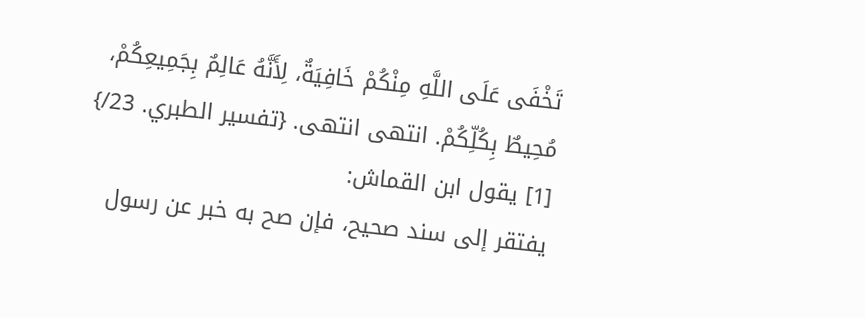تَخْفَى عَلَى اللَّهِ مِنْكُمْ خَافِيَةٌ، لِأَنَّهُ عَالِمٌ بِجَمِيعِكُمْ، مُحِيطٌ بِكُلِّكُمْ. انتهى انتهى. {تفسير الطبري. 23/}
[1] يقول ابن القماش:
يفتقر إلى سند صحيح، فإن صح به خبر عن رسول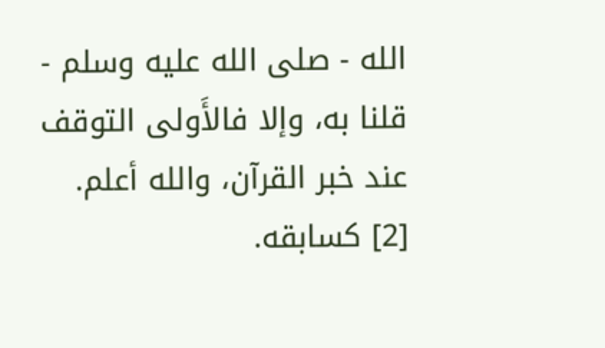الله - صلى الله عليه وسلم - قلنا به، وإلا فالأَولى التوقف عند خبر القرآن، والله أعلم.
[2] كسابقه.